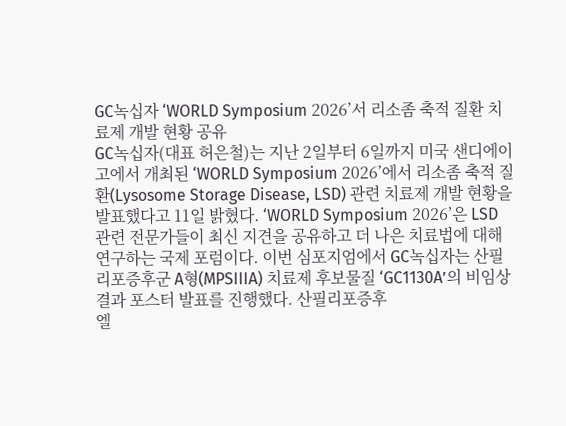GC녹십자 ‘WORLD Symposium 2026’서 리소좀 축적 질환 치료제 개발 현황 공유
GC녹십자(대표 허은철)는 지난 2일부터 6일까지 미국 샌디에이고에서 개최된 ‘WORLD Symposium 2026’에서 리소좀 축적 질환(Lysosome Storage Disease, LSD) 관련 치료제 개발 현황을 발표했다고 11일 밝혔다. ‘WORLD Symposium 2026’은 LSD 관련 전문가들이 최신 지견을 공유하고 더 나은 치료법에 대해 연구하는 국제 포럼이다. 이번 심포지엄에서 GC녹십자는 산필리포증후군 A형(MPSIIIA) 치료제 후보물질 ‘GC1130A’의 비임상 결과 포스터 발표를 진행했다. 산필리포증후
엘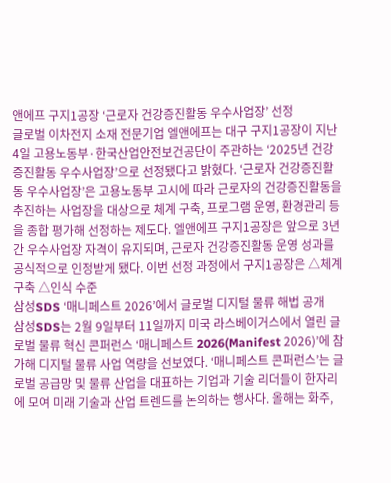앤에프 구지1공장 ‘근로자 건강증진활동 우수사업장’ 선정
글로벌 이차전지 소재 전문기업 엘앤에프는 대구 구지1공장이 지난 4일 고용노동부·한국산업안전보건공단이 주관하는 ‘2025년 건강증진활동 우수사업장’으로 선정됐다고 밝혔다. ‘근로자 건강증진활동 우수사업장’은 고용노동부 고시에 따라 근로자의 건강증진활동을 추진하는 사업장을 대상으로 체계 구축, 프로그램 운영, 환경관리 등을 종합 평가해 선정하는 제도다. 엘앤에프 구지1공장은 앞으로 3년간 우수사업장 자격이 유지되며, 근로자 건강증진활동 운영 성과를 공식적으로 인정받게 됐다. 이번 선정 과정에서 구지1공장은 △체계 구축 △인식 수준
삼성SDS ‘매니페스트 2026’에서 글로벌 디지털 물류 해법 공개
삼성SDS는 2월 9일부터 11일까지 미국 라스베이거스에서 열린 글로벌 물류 혁신 콘퍼런스 ‘매니페스트 2026(Manifest 2026)’에 참가해 디지털 물류 사업 역량을 선보였다. ‘매니페스트 콘퍼런스’는 글로벌 공급망 및 물류 산업을 대표하는 기업과 기술 리더들이 한자리에 모여 미래 기술과 산업 트렌드를 논의하는 행사다. 올해는 화주,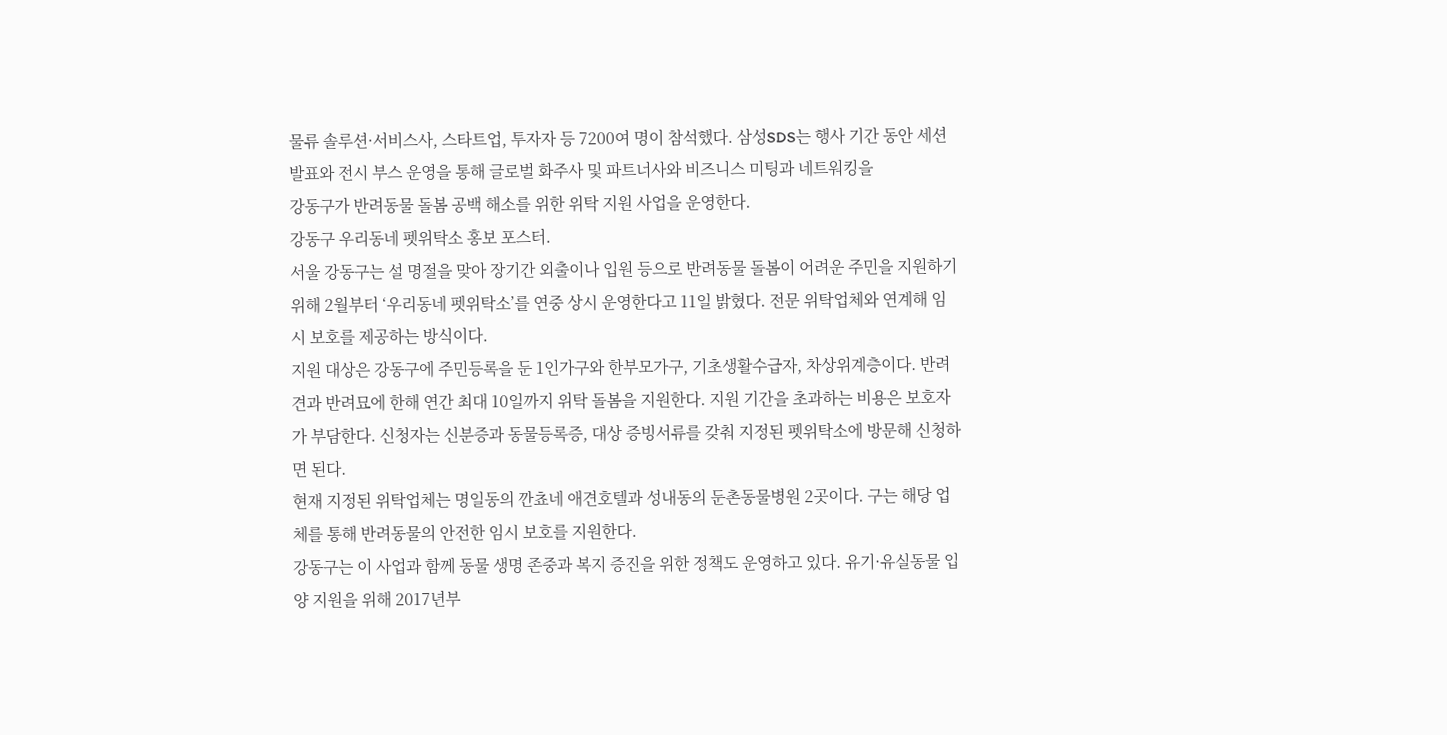물류 솔루션·서비스사, 스타트업, 투자자 등 7200여 명이 참석했다. 삼성SDS는 행사 기간 동안 세션 발표와 전시 부스 운영을 통해 글로벌 화주사 및 파트너사와 비즈니스 미팅과 네트워킹을
강동구가 반려동물 돌봄 공백 해소를 위한 위탁 지원 사업을 운영한다.
강동구 우리동네 펫위탁소 홍보 포스터.
서울 강동구는 설 명절을 맞아 장기간 외출이나 입원 등으로 반려동물 돌봄이 어려운 주민을 지원하기 위해 2월부터 ‘우리동네 펫위탁소’를 연중 상시 운영한다고 11일 밝혔다. 전문 위탁업체와 연계해 임시 보호를 제공하는 방식이다.
지원 대상은 강동구에 주민등록을 둔 1인가구와 한부모가구, 기초생활수급자, 차상위계층이다. 반려견과 반려묘에 한해 연간 최대 10일까지 위탁 돌봄을 지원한다. 지원 기간을 초과하는 비용은 보호자가 부담한다. 신청자는 신분증과 동물등록증, 대상 증빙서류를 갖춰 지정된 펫위탁소에 방문해 신청하면 된다.
현재 지정된 위탁업체는 명일동의 깐쵸네 애견호텔과 성내동의 둔촌동물병원 2곳이다. 구는 해당 업체를 통해 반려동물의 안전한 임시 보호를 지원한다.
강동구는 이 사업과 함께 동물 생명 존중과 복지 증진을 위한 정책도 운영하고 있다. 유기·유실동물 입양 지원을 위해 2017년부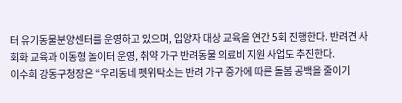터 유기동물분양센터를 운영하고 있으며, 입양자 대상 교육을 연간 5회 진행한다. 반려견 사회화 교육과 이동형 놀이터 운영, 취약 가구 반려동물 의료비 지원 사업도 추진한다.
이수희 강동구청장은 “우리동네 펫위탁소는 반려 가구 증가에 따른 돌봄 공백을 줄이기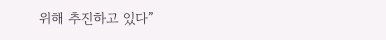위해 추진하고 있다”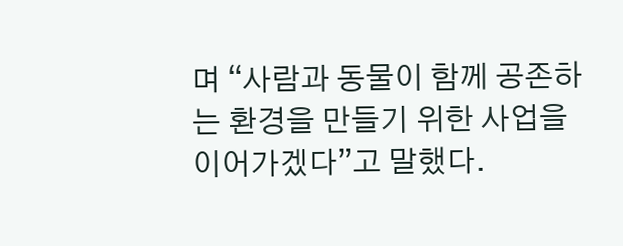며 “사람과 동물이 함께 공존하는 환경을 만들기 위한 사업을 이어가겠다”고 말했다.